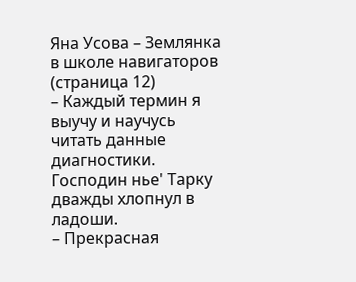Яна Усова – Землянка в школе навигаторов (страница 12)
– Каждый термин я выучу и научусь читать данные диагностики.
Господин нье' Тарку дважды хлопнул в ладоши.
– Прекрасная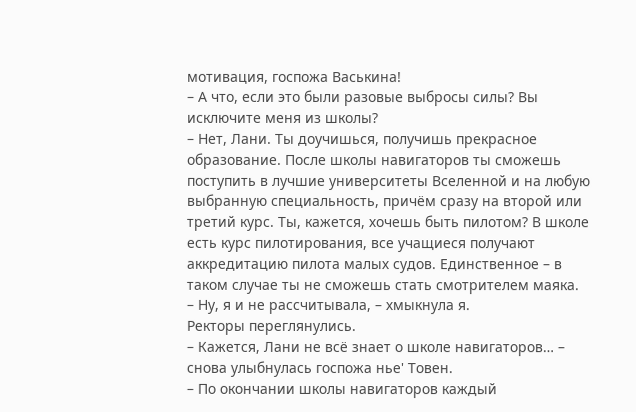мотивация, госпожа Васькина!
– А что, если это были разовые выбросы силы? Вы исключите меня из школы?
– Нет, Лани. Ты доучишься, получишь прекрасное образование. После школы навигаторов ты сможешь поступить в лучшие университеты Вселенной и на любую выбранную специальность, причём сразу на второй или третий курс. Ты, кажется, хочешь быть пилотом? В школе есть курс пилотирования, все учащиеся получают аккредитацию пилота малых судов. Единственное – в таком случае ты не сможешь стать смотрителем маяка.
– Ну, я и не рассчитывала, – хмыкнула я.
Ректоры переглянулись.
– Кажется, Лани не всё знает о школе навигаторов… – снова улыбнулась госпожа нье' Товен.
– По окончании школы навигаторов каждый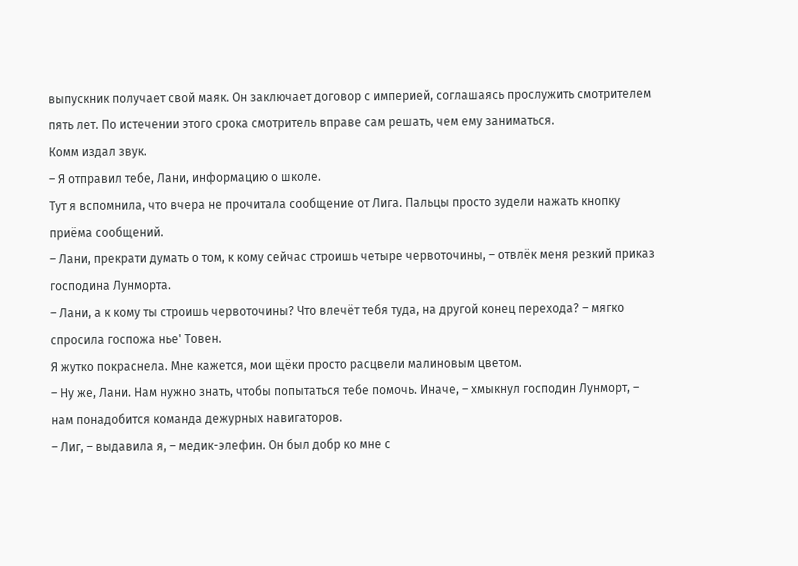выпускник получает свой маяк. Он заключает договор с империей, соглашаясь прослужить смотрителем пять лет. По истечении этого срока смотритель вправе сам решать, чем ему заниматься.
Комм издал звук.
– Я отправил тебе, Лани, информацию о школе.
Тут я вспомнила, что вчера не прочитала сообщение от Лига. Пальцы просто зудели нажать кнопку приёма сообщений.
– Лани, прекрати думать о том, к кому сейчас строишь четыре червоточины, – отвлёк меня резкий приказ господина Лунморта.
– Лани, а к кому ты строишь червоточины? Что влечёт тебя туда, на другой конец перехода? – мягко спросила госпожа нье' Товен.
Я жутко покраснела. Мне кажется, мои щёки просто расцвели малиновым цветом.
– Ну же, Лани. Нам нужно знать, чтобы попытаться тебе помочь. Иначе, – хмыкнул господин Лунморт, – нам понадобится команда дежурных навигаторов.
– Лиг, – выдавила я, – медик-элефин. Он был добр ко мне с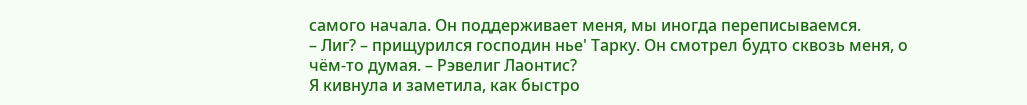самого начала. Он поддерживает меня, мы иногда переписываемся.
– Лиг? – прищурился господин нье' Тарку. Он смотрел будто сквозь меня, о чём-то думая. – Рэвелиг Лаонтис?
Я кивнула и заметила, как быстро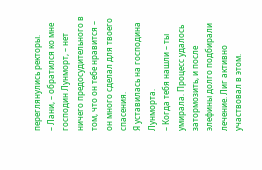переглянулись ректоры.
– Лани, – обратился ко мне господин Лунморт, – нет ничего предосудительного в том, что он тебе нравится – он много сделал для твоего спасения.
Я уставилась на господина Лунморта.
– Когда тебя нашли – ты умирала. Процесс удалось затормозить, и после элефины долго подбирали лечение. Лиг активно участвовал в этом.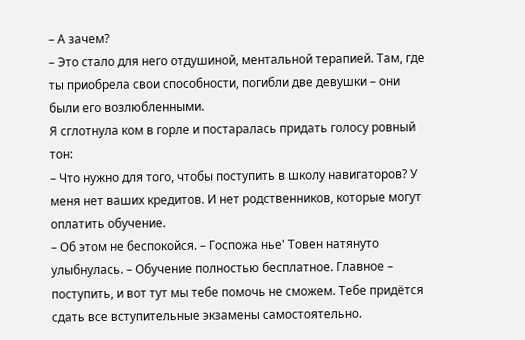– А зачем?
– Это стало для него отдушиной, ментальной терапией. Там, где ты приобрела свои способности, погибли две девушки – они были его возлюбленными.
Я сглотнула ком в горле и постаралась придать голосу ровный тон:
– Что нужно для того, чтобы поступить в школу навигаторов? У меня нет ваших кредитов. И нет родственников, которые могут оплатить обучение.
– Об этом не беспокойся. – Госпожа нье' Товен натянуто улыбнулась. – Обучение полностью бесплатное. Главное – поступить, и вот тут мы тебе помочь не сможем. Тебе придётся сдать все вступительные экзамены самостоятельно.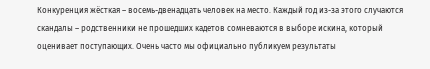Конкуренция жёсткая – восемь-двенадцать человек на место. Каждый год из-за этого случаются скандалы – родственники не прошедших кадетов сомневаются в выборе искина, который оценивает поступающих. Очень часто мы официально публикуем результаты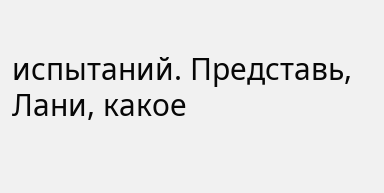испытаний. Представь, Лани, какое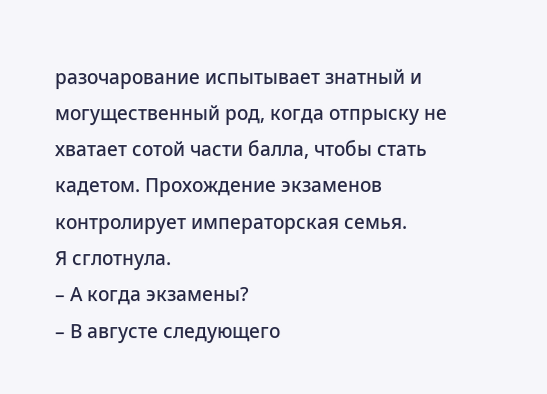разочарование испытывает знатный и могущественный род, когда отпрыску не хватает сотой части балла, чтобы стать кадетом. Прохождение экзаменов контролирует императорская семья.
Я сглотнула.
– А когда экзамены?
– В августе следующего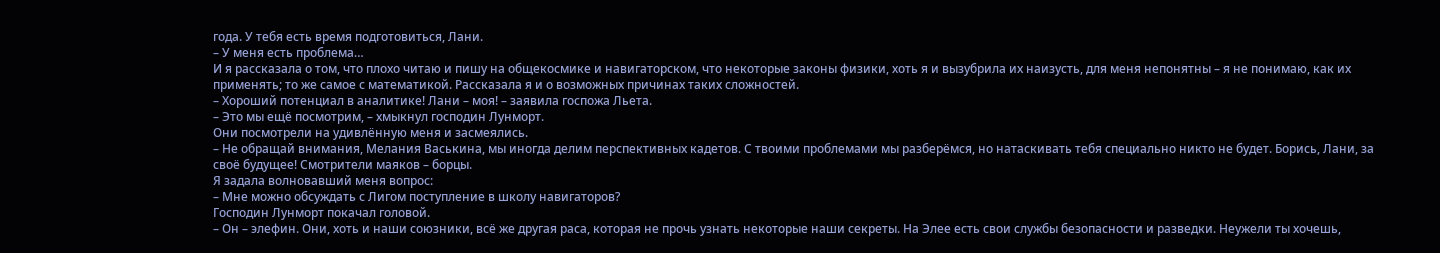года. У тебя есть время подготовиться, Лани.
– У меня есть проблема…
И я рассказала о том, что плохо читаю и пишу на общекосмике и навигаторском, что некоторые законы физики, хоть я и вызубрила их наизусть, для меня непонятны – я не понимаю, как их применять; то же самое с математикой. Рассказала я и о возможных причинах таких сложностей.
– Хороший потенциал в аналитике! Лани – моя! – заявила госпожа Льета.
– Это мы ещё посмотрим, – хмыкнул господин Лунморт.
Они посмотрели на удивлённую меня и засмеялись.
– Не обращай внимания, Мелания Васькина, мы иногда делим перспективных кадетов. С твоими проблемами мы разберёмся, но натаскивать тебя специально никто не будет. Борись, Лани, за своё будущее! Смотрители маяков – борцы.
Я задала волновавший меня вопрос:
– Мне можно обсуждать с Лигом поступление в школу навигаторов?
Господин Лунморт покачал головой.
– Он – элефин. Они, хоть и наши союзники, всё же другая раса, которая не прочь узнать некоторые наши секреты. На Элее есть свои службы безопасности и разведки. Неужели ты хочешь,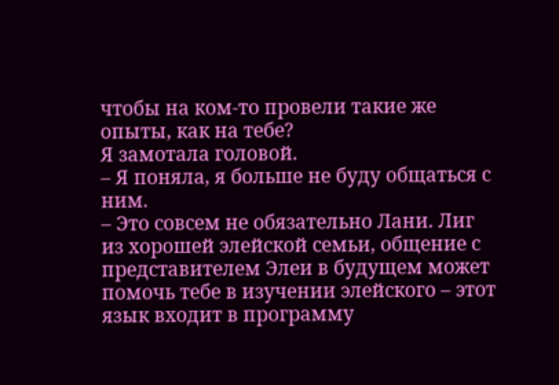чтобы на ком-то провели такие же опыты, как на тебе?
Я замотала головой.
– Я поняла, я больше не буду общаться с ним.
– Это совсем не обязательно Лани. Лиг из хорошей элейской семьи, общение с представителем Элеи в будущем может помочь тебе в изучении элейского – этот язык входит в программу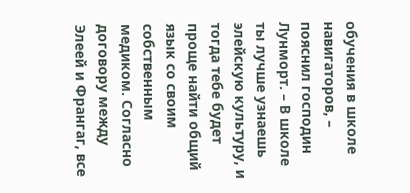обучения в школе навигаторов, – пояснил господин Лунморт. – В школе ты лучше узнаешь элейскую культуру, и тогда тебе будет проще найти общий язык со своим собственным медиком. Согласно договору между Элеей и Франгаг, все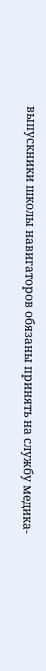выпускники школы навигаторов обязаны принять на службу медика-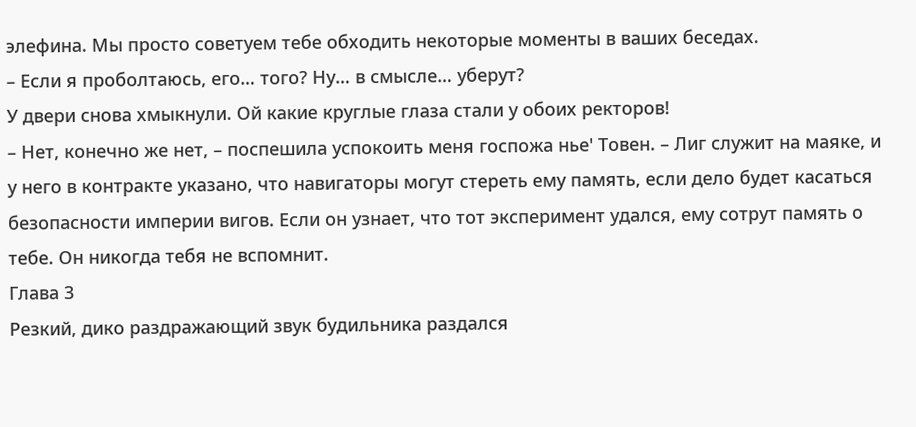элефина. Мы просто советуем тебе обходить некоторые моменты в ваших беседах.
– Если я проболтаюсь, его… того? Ну… в смысле… уберут?
У двери снова хмыкнули. Ой какие круглые глаза стали у обоих ректоров!
– Нет, конечно же нет, – поспешила успокоить меня госпожа нье' Товен. – Лиг служит на маяке, и у него в контракте указано, что навигаторы могут стереть ему память, если дело будет касаться безопасности империи вигов. Если он узнает, что тот эксперимент удался, ему сотрут память о тебе. Он никогда тебя не вспомнит.
Глава 3
Резкий, дико раздражающий звук будильника раздался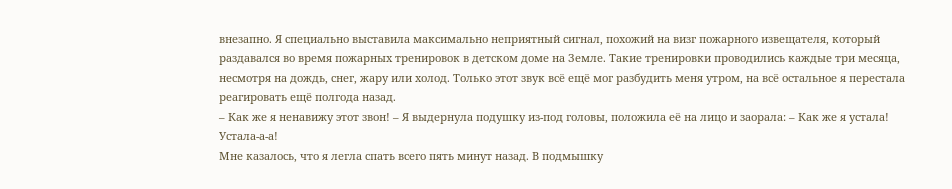внезапно. Я специально выставила максимально неприятный сигнал, похожий на визг пожарного извещателя, который раздавался во время пожарных тренировок в детском доме на Земле. Такие тренировки проводились каждые три месяца, несмотря на дождь, снег, жару или холод. Только этот звук всё ещё мог разбудить меня утром, на всё остальное я перестала реагировать ещё полгода назад.
– Как же я ненавижу этот звон! – Я выдернула подушку из-под головы, положила её на лицо и заорала: – Как же я устала! Устала-а-а!
Мне казалось, что я легла спать всего пять минут назад. В подмышку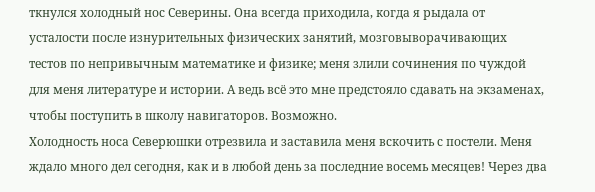ткнулся холодный нос Северины. Она всегда приходила, когда я рыдала от усталости после изнурительных физических занятий, мозговыворачивающих тестов по непривычным математике и физике; меня злили сочинения по чуждой для меня литературе и истории. А ведь всё это мне предстояло сдавать на экзаменах, чтобы поступить в школу навигаторов. Возможно.
Холодность носа Северюшки отрезвила и заставила меня вскочить с постели. Меня ждало много дел сегодня, как и в любой день за последние восемь месяцев! Через два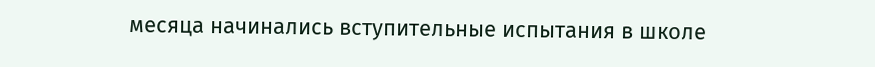месяца начинались вступительные испытания в школе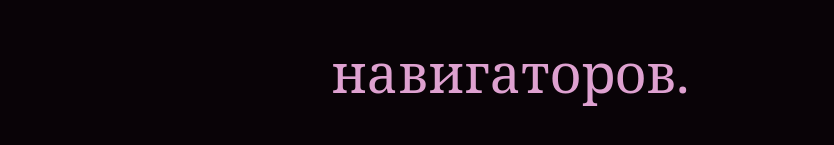навигаторов.